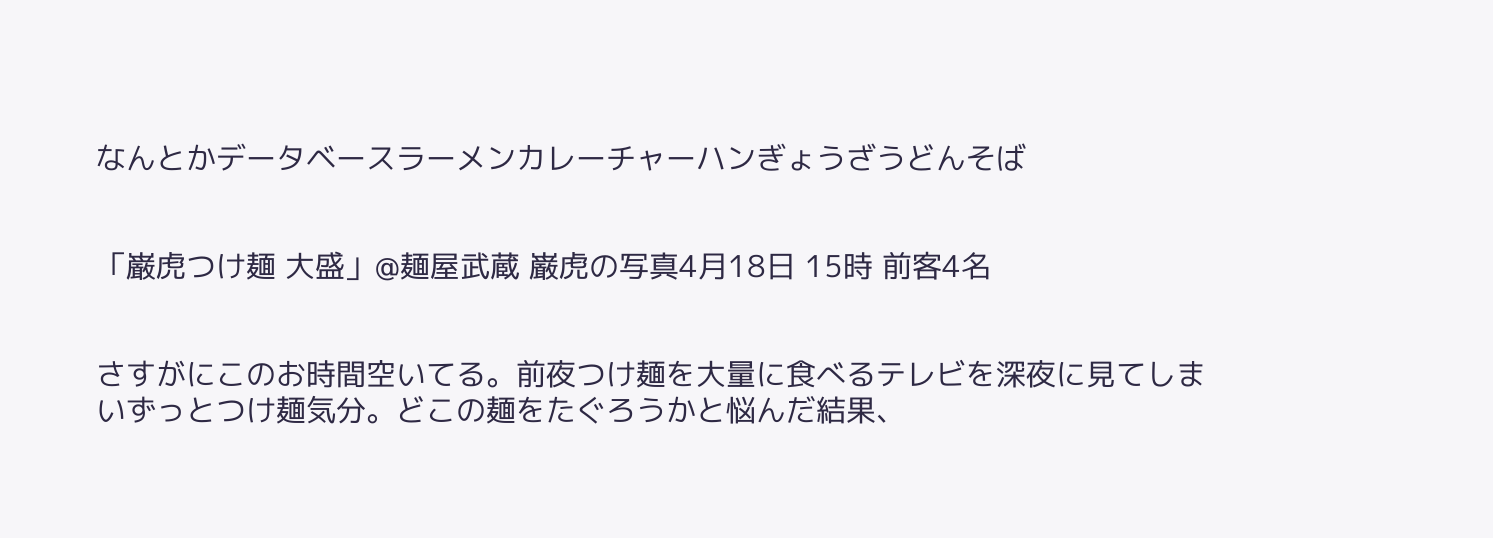なんとかデータベースラーメンカレーチャーハンぎょうざうどんそば


「巌虎つけ麺 大盛」@麺屋武蔵 巌虎の写真4月18日 15時 前客4名


さすがにこのお時間空いてる。前夜つけ麺を大量に食べるテレビを深夜に見てしまいずっとつけ麺気分。どこの麺をたぐろうかと悩んだ結果、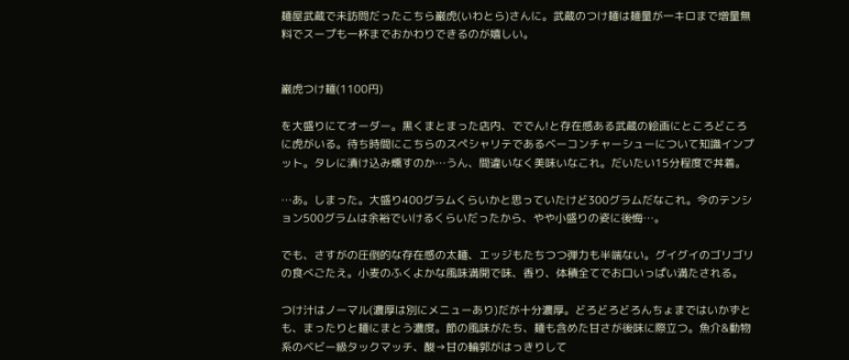麺屋武蔵で未訪問だったこちら巌虎(いわとら)さんに。武蔵のつけ麺は麺量が一キロまで増量無料でスープも一杯までおかわりできるのが嬉しい。


巌虎つけ麺(1100円)

を大盛りにてオーダー。黒くまとまった店内、ででん!と存在感ある武蔵の絵画にところどころに虎がいる。待ち時間にこちらのスペシャリテであるベーコンチャーシューについて知識インプット。タレに漬け込み燻すのか…うん、間違いなく美味いなこれ。だいたい15分程度で丼着。

…あ。しまった。大盛り400グラムくらいかと思っていたけど300グラムだなこれ。今のテンション500グラムは余裕でいけるくらいだったから、やや小盛りの姿に後悔…。

でも、さすがの圧倒的な存在感の太麺、エッジもたちつつ弾力も半端ない。グイグイのゴリゴリの食べごたえ。小麦のふくよかな風味満開で味、香り、体積全てでお口いっぱい満たされる。

つけ汁はノーマル(濃厚は別にメニューあり)だが十分濃厚。どろどろどろんちょまではいかずとも、まったりと麺にまとう濃度。節の風味がたち、麺も含めた甘さが後味に際立つ。魚介&動物系のベビー級タックマッチ、酸→甘の輪郭がはっきりして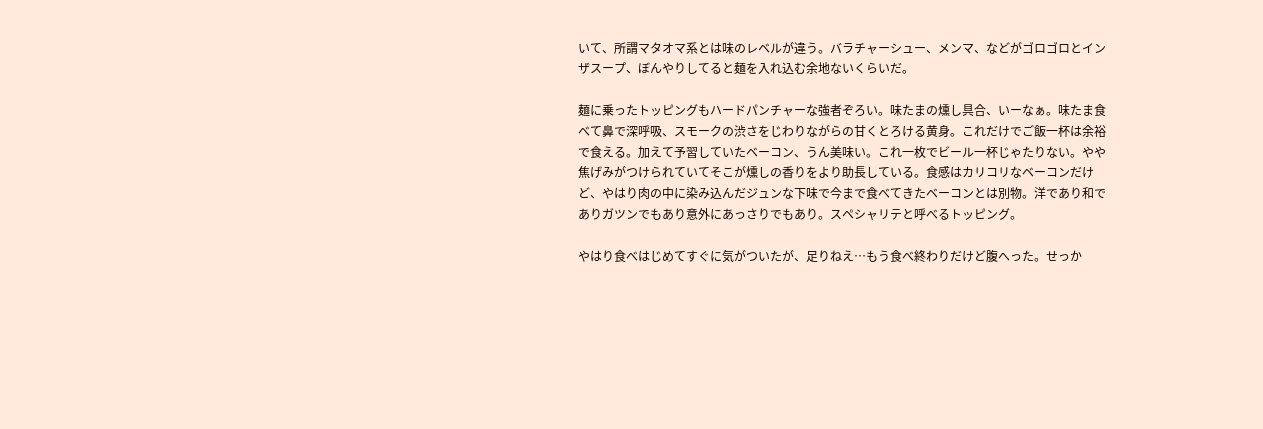いて、所謂マタオマ系とは味のレベルが違う。バラチャーシュー、メンマ、などがゴロゴロとインザスープ、ぼんやりしてると麺を入れ込む余地ないくらいだ。

麺に乗ったトッピングもハードパンチャーな強者ぞろい。味たまの燻し具合、いーなぁ。味たま食べて鼻で深呼吸、スモークの渋さをじわりながらの甘くとろける黄身。これだけでご飯一杯は余裕で食える。加えて予習していたベーコン、うん美味い。これ一枚でビール一杯じゃたりない。やや焦げみがつけられていてそこが燻しの香りをより助長している。食感はカリコリなベーコンだけど、やはり肉の中に染み込んだジュンな下味で今まで食べてきたベーコンとは別物。洋であり和でありガツンでもあり意外にあっさりでもあり。スペシャリテと呼べるトッピング。

やはり食べはじめてすぐに気がついたが、足りねえ…もう食べ終わりだけど腹へった。せっか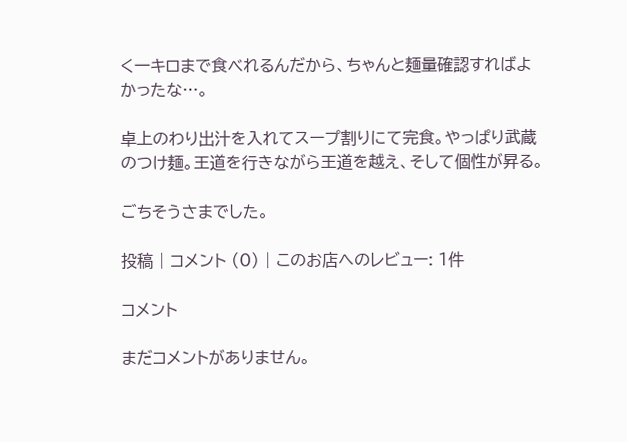く一キロまで食べれるんだから、ちゃんと麺量確認すればよかったな…。

卓上のわり出汁を入れてスープ割りにて完食。やっぱり武蔵のつけ麺。王道を行きながら王道を越え、そして個性が昇る。

ごちそうさまでした。

投稿 | コメント (0) | このお店へのレビュー: 1件

コメント

まだコメントがありません。